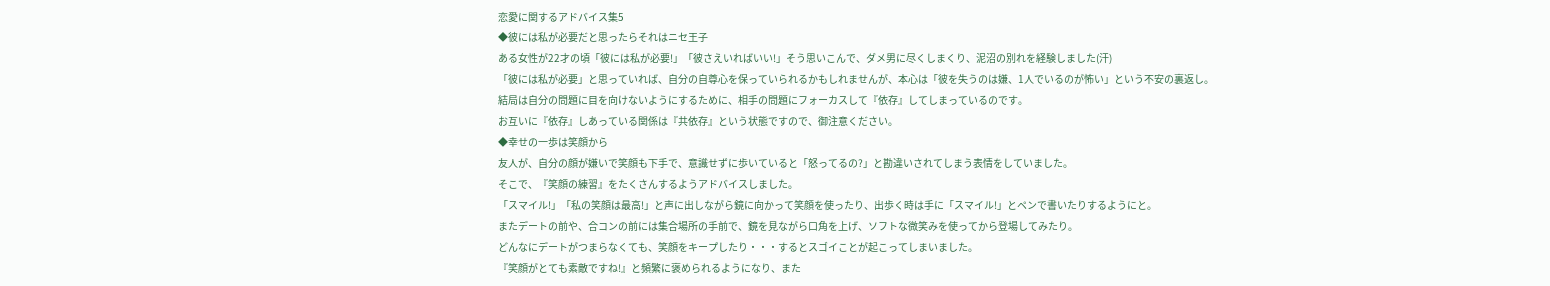恋愛に関するアドバイス集5
◆彼には私が必要だと思ったらそれはニセ王子
ある女性が22才の頃「彼には私が必要!」「彼さえいればいい!」そう思いこんで、ダメ男に尽くしまくり、泥沼の別れを経験しました(汗)
「彼には私が必要」と思っていれば、自分の自尊心を保っていられるかもしれませんが、本心は「彼を失うのは嫌、1人でいるのが怖い」という不安の裏返し。
結局は自分の問題に目を向けないようにするために、相手の問題にフォーカスして『依存』してしまっているのです。
お互いに『依存』しあっている関係は『共依存』という状態ですので、御注意ください。
◆幸せの一歩は笑顔から
友人が、自分の顔が嫌いで笑顔も下手で、意識せずに歩いていると「怒ってるの?」と勘違いされてしまう表情をしていました。
そこで、『笑顔の練習』をたくさんするようアドバイスしました。
「スマイル!」「私の笑顔は最高!」と声に出しながら鏡に向かって笑顔を使ったり、出歩く時は手に「スマイル!」とペンで書いたりするようにと。
またデートの前や、合コンの前には集合場所の手前で、鏡を見ながら口角を上げ、ソフトな微笑みを使ってから登場してみたり。
どんなにデートがつまらなくても、笑顔をキープしたり・・・するとスゴイことが起こってしまいました。
『笑顔がとても素敵ですね!』と頻繁に褒められるようになり、また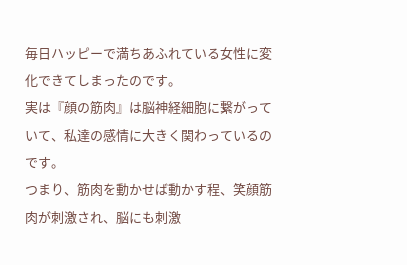毎日ハッピーで満ちあふれている女性に変化できてしまったのです。
実は『顔の筋肉』は脳神経細胞に繋がっていて、私達の感情に大きく関わっているのです。
つまり、筋肉を動かせば動かす程、笑顔筋肉が刺激され、脳にも刺激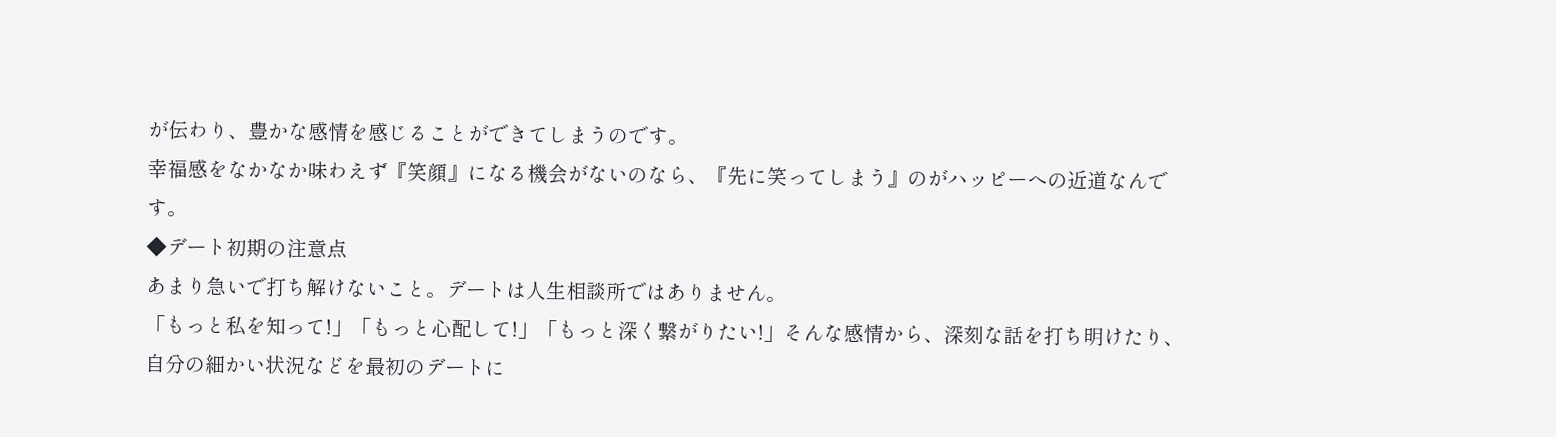が伝わり、豊かな感情を感じることができてしまうのです。
幸福感をなかなか味わえず『笑顔』になる機会がないのなら、『先に笑ってしまう』のがハッピーへの近道なんです。
◆デート初期の注意点
あまり急いで打ち解けないこと。デートは人生相談所ではありません。
「もっと私を知って!」「もっと心配して!」「もっと深く繋がりたい!」そんな感情から、深刻な話を打ち明けたり、自分の細かい状況などを最初のデートに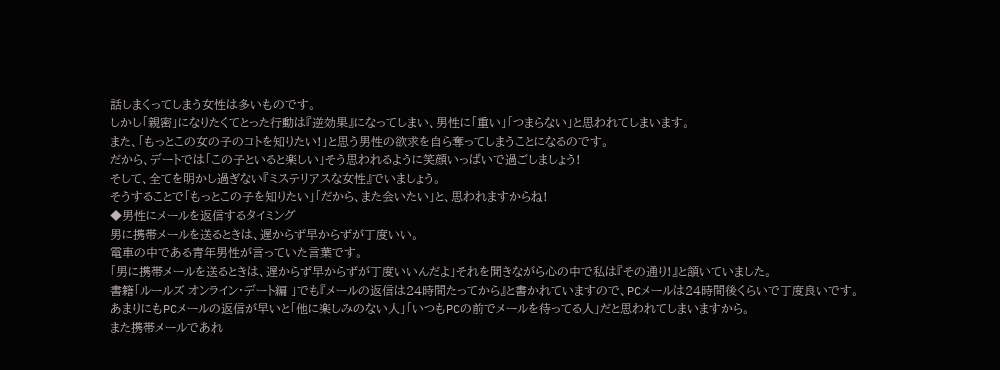話しまくってしまう女性は多いものです。
しかし「親密」になりたくてとった行動は『逆効果』になってしまい、男性に「重い」「つまらない」と思われてしまいます。
また、「もっとこの女の子のコトを知りたい!」と思う男性の欲求を自ら奪ってしまうことになるのです。
だから、デートでは「この子といると楽しい」そう思われるように笑顔いっぱいで過ごしましょう!
そして、全てを明かし過ぎない『ミステリアスな女性』でいましょう。
そうすることで「もっとこの子を知りたい」「だから、また会いたい」と、思われますからね!
◆男性にメールを返信するタイミング
男に携帯メールを送るときは、遅からず早からずが丁度いい。
電車の中である青年男性が言っていた言葉です。
「男に携帯メールを送るときは、遅からず早からずが丁度いいんだよ」それを聞きながら心の中で私は『その通り!』と頷いていました。
書籍「ルールズ オンライン・デート編 」でも『メールの返信は24時間たってから』と書かれていますので、PCメールは24時間後くらいで丁度良いです。
あまりにもPCメールの返信が早いと「他に楽しみのない人」「いつもPCの前でメールを待ってる人」だと思われてしまいますから。
また携帯メールであれ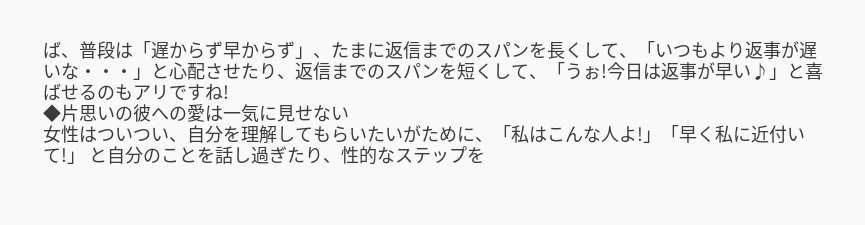ば、普段は「遅からず早からず」、たまに返信までのスパンを長くして、「いつもより返事が遅いな・・・」と心配させたり、返信までのスパンを短くして、「うぉ!今日は返事が早い♪」と喜ばせるのもアリですね!
◆片思いの彼への愛は一気に見せない
女性はついつい、自分を理解してもらいたいがために、「私はこんな人よ!」「早く私に近付いて!」 と自分のことを話し過ぎたり、性的なステップを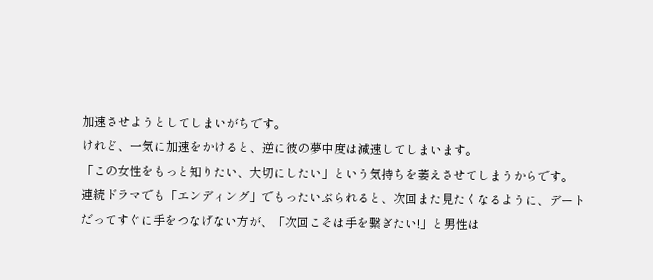加速させようとしてしまいがちです。
けれど、一気に加速をかけると、逆に彼の夢中度は減速してしまいます。
「この女性をもっと知りたい、大切にしたい」という気持ちを萎えさせてしまうからです。
連続ドラマでも「エンディング」でもったいぶられると、次回また見たくなるように、デートだってすぐに手をつなげない方が、「次回こそは手を繋ぎたい!」と男性は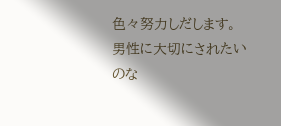色々努力しだします。
男性に大切にされたいのな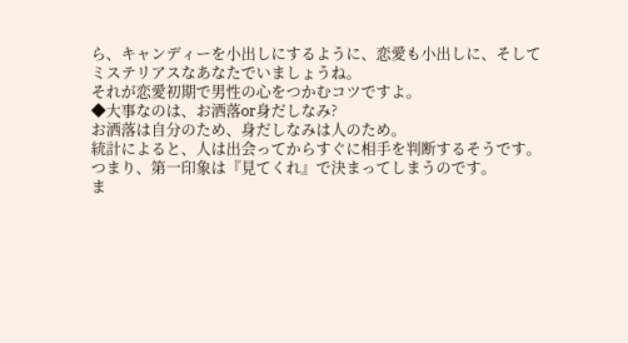ら、キャンディーを小出しにするように、恋愛も小出しに、そしてミステリアスなあなたでいましょうね。
それが恋愛初期で男性の心をつかむコツですよ。
◆大事なのは、お洒落or身だしなみ?
お洒落は自分のため、身だしなみは人のため。
統計によると、人は出会ってからすぐに相手を判断するそうです。
つまり、第一印象は『見てくれ』で決まってしまうのです。
ま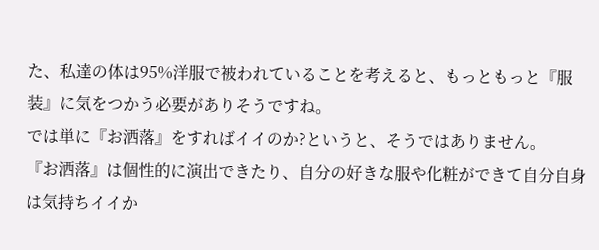た、私達の体は95%洋服で被われていることを考えると、もっともっと『服装』に気をつかう必要がありそうですね。
では単に『お洒落』をすればイイのか?というと、そうではありません。
『お洒落』は個性的に演出できたり、自分の好きな服や化粧ができて自分自身は気持ちイイか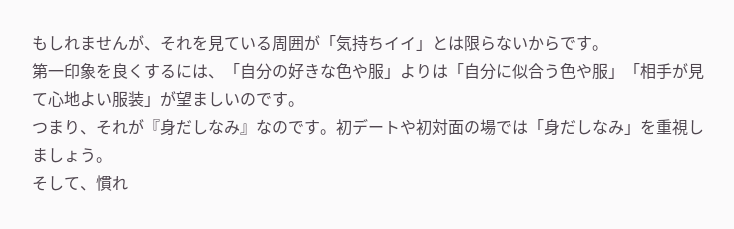もしれませんが、それを見ている周囲が「気持ちイイ」とは限らないからです。
第一印象を良くするには、「自分の好きな色や服」よりは「自分に似合う色や服」「相手が見て心地よい服装」が望ましいのです。
つまり、それが『身だしなみ』なのです。初デートや初対面の場では「身だしなみ」を重視しましょう。
そして、慣れ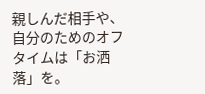親しんだ相手や、自分のためのオフタイムは「お洒落」を。